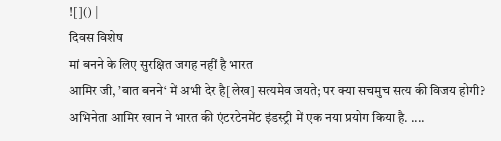![]() |
दिवस विशेष
मां बनने के लिए सुरक्षित जगह नहीं है भारत
आमिर जी, ’बात बनने‘ में अभी देर है[लेख] सत्यमेव जयते; पर क्या सचमुच सत्य की विजय होगी? अभिनेता आमिर खान ने भारत की एंटरटेनमेंट इंडस्ट्री में एक नया प्रयोग किया है. ....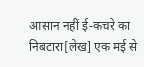आसान नहीं ई-कचरे का निबटारा[लेख] एक मई से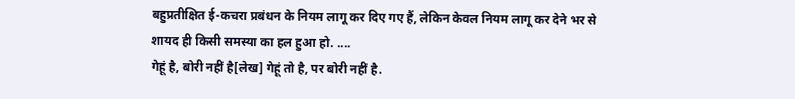बहुप्रतीक्षित ई-कचरा प्रबंधन के नियम लागू कर दिए गए हैं, लेकिन केवल नियम लागू कर देने भर से शायद ही किसी समस्या का हल हुआ हो. ....
गेहूं है, बोरी नहीं है[लेख] गेहूं तो है, पर बोरी नहीं है.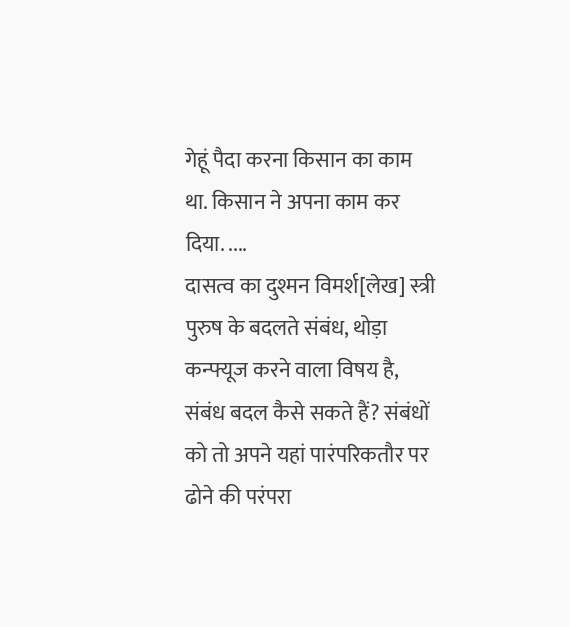गेहूं पैदा करना किसान का काम था. किसान ने अपना काम कर दिया. ....
दासत्व का दुश्मन विमर्श[लेख] स्त्री पुरुष के बदलते संबंध, थोड़ा कन्फ्यूज करने वाला विषय है, संबंध बदल कैसे सकते हैं? संबंधों को तो अपने यहां पारंपरिकतौर पर ढोने की परंपरा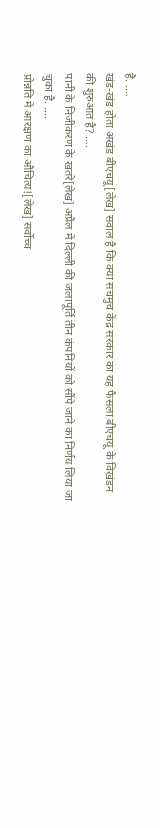है. ....
खंड-खंड होता अखंड बीएचयू[लेख] सवाल है कि क्या सचमुच केंद्र सरकार का यह फैसला बीएचयू के विखंडन की शुरुआत है? ....
पानी के निजीकरण के खतरे[लेख] अप्रैल में दिल्ली की जलापूर्ति तीन कंपनियों को सौंपे जाने का निर्णय लिया जा चुका है. ....
प्रोन्नति में आरक्षण का औचित्य![लेख] सर्वोच्च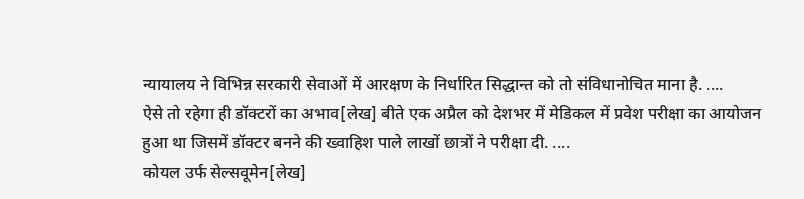न्यायालय ने विभिन्न सरकारी सेवाओं में आरक्षण के निर्धारित सिद्धान्त को तो संविधानोचित माना है. ....
ऐसे तो रहेगा ही डॉक्टरों का अभाव[लेख] बीते एक अप्रैल को देशभर में मेडिकल में प्रवेश परीक्षा का आयोजन हुआ था जिसमें डॉक्टर बनने की ख्वाहिश पाले लाखों छात्रों ने परीक्षा दी. ....
कोयल उर्फ सेल्सवूमेन[लेख]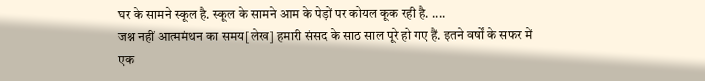घर के सामने स्कूल है. स्कूल के सामने आम के पेड़ों पर कोयल कूक रही है. ....
जश्न नहीं आत्ममंथन का समय[लेख] हमारी संसद के साठ साल पूरे हो गए हैं. इतने वर्षों के सफर में एक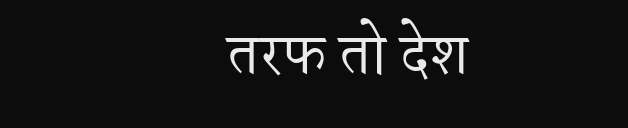तरफ तो देश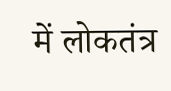में लोकतंत्र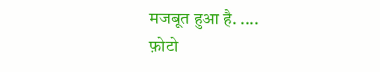मजबूत हुआ है. ....
फ़ोटो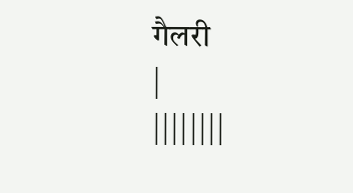गैलरी
|
||||||||